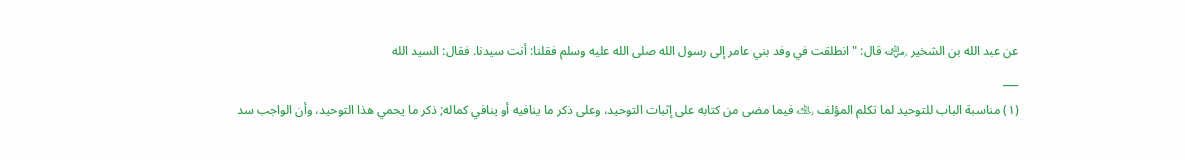عن عبد الله بن الشخير ﵁ قال: "انطلقت في وفد بني عامر إلى رسول الله صلى الله عليه وسلم فقلنا: أنت سيدنا. فقال: السيد الله
___
(١) مناسبة الباب للتوحيد لما تكلم المؤلف ﵀ فيما مضى من كتابه على إثبات التوحيد، وعلى ذكر ما ينافيه أو ينافي كماله; ذكر ما يحمي هذا التوحيد، وأن الواجب سد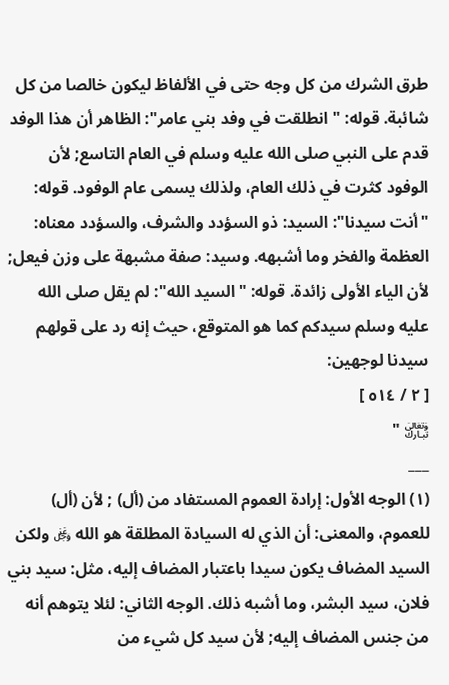طرق الشرك من كل وجه حتى في الألفاظ ليكون خالصا من كل شائبة. قوله: "انطلقت في وفد بني عامر": الظاهر أن هذا الوفد قدم على النبي صلى الله عليه وسلم في العام التاسع; لأن الوفود كثرت في ذلك العام، ولذلك يسمى عام الوفود. قوله: "أنت سيدنا": السيد: ذو السؤدد والشرف، والسؤدد معناه: العظمة والفخر وما أشبهه. وسيد: صفة مشبهة على وزن فيعل; لأن الياء الأولى زائدة. قوله: "السيد الله": لم يقل صلى الله عليه وسلم سيدكم كما هو المتوقع، حيث إنه رد على قولهم سيدنا لوجهين:
[ ٢ / ٥١٤ ]
﵎ "
___
(١) الوجه الأول: إرادة العموم المستفاد من (أل) ; لأن (أل) للعموم، والمعنى: أن الذي له السيادة المطلقة هو الله ﷿ ولكن السيد المضاف يكون سيدا باعتبار المضاف إليه، مثل: سيد بني فلان، سيد البشر، وما أشبه ذلك. الوجه الثاني: لئلا يتوهم أنه من جنس المضاف إليه; لأن سيد كل شيء من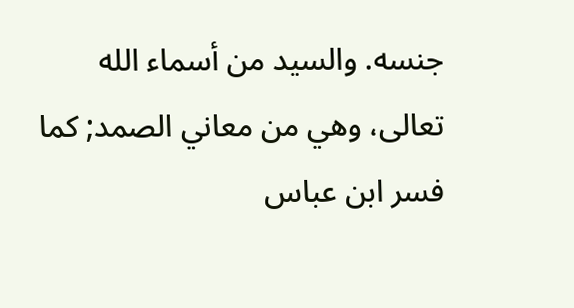جنسه. والسيد من أسماء الله تعالى، وهي من معاني الصمد; كما فسر ابن عباس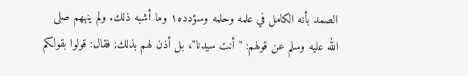الصمد بأنه الكامل في علمه وحلمه وسؤدده١ وما أشبه ذلك. ولم ينههم صلى الله عليه وسلم عن قولهم: "أنت سيدنا"، بل أذن لهم بذلك; فقال: قولوا بقولكم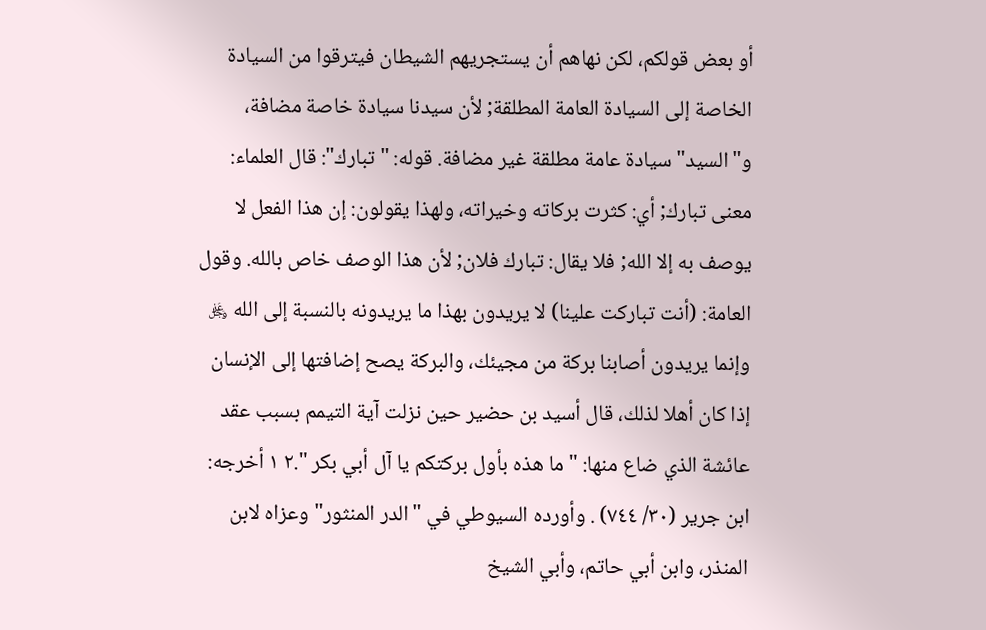أو بعض قولكم، لكن نهاهم أن يستجريهم الشيطان فيترقوا من السيادة الخاصة إلى السيادة العامة المطلقة; لأن سيدنا سيادة خاصة مضافة، و"السيد" سيادة عامة مطلقة غير مضافة. قوله: "تبارك": قال العلماء: معنى تبارك; أي: كثرت بركاته وخيراته، ولهذا يقولون: إن هذا الفعل لا يوصف به إلا الله; فلا يقال: تبارك فلان; لأن هذا الوصف خاص بالله. وقول العامة: (أنت تباركت علينا) لا يريدون بهذا ما يريدونه بالنسبة إلى الله ﷿ وإنما يريدون أصابنا بركة من مجيئك، والبركة يصح إضافتها إلى الإنسان إذا كان أهلا لذلك، قال أسيد بن حضير حين نزلت آية التيمم بسبب عقد عائشة الذي ضاع منها: " ما هذه بأول بركتكم يا آل أبي بكر ".٢ ١ أخرجه: ابن جرير (٣٠/ ٧٤٤) . وأورده السيوطي في "الدر المنثور" وعزاه لابن المنذر، وابن أبي حاتم، وأبي الشيخ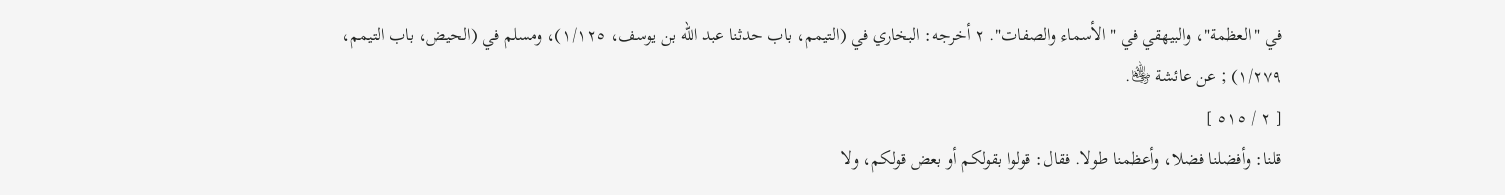في "العظمة"، والبيهقي في "الأسماء والصفات". ٢ أخرجه: البخاري في (التيمم، باب حدثنا عبد الله بن يوسف، ١/١٢٥)، ومسلم في (الحيض، باب التيمم، ١/٢٧٩) ; عن عائشة ﵂.
[ ٢ / ٥١٥ ]
قلنا: وأفضلنا فضلا، وأعظمنا طولا. فقال: قولوا بقولكم أو بعض قولكم، ولا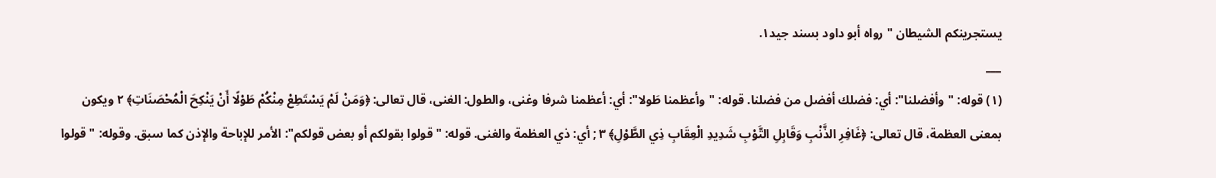يستجرينكم الشيطان " رواه أبو داود بسند جيد١.
___
(١) قوله: "وأفضلنا": أي: فضلك أفضل من فضلنا. قوله: "وأعظمنا طَولا": أي: أعظمنا شرفا وغنى، والطول: الغنى، قال تعالى: ﴿وَمَنْ لَمْ يَسْتَطِعْ مِنْكُمْ طَوْلًا أَنْ يَنْكِحَ الْمُحْصَنَاتِ﴾ ٢ ويكون بمعنى العظمة، قال تعالى: ﴿غَافِرِ الذَّنْبِ وَقَابِلِ التَّوْبِ شَدِيدِ الْعِقَابِ ذِي الطَّوْلِ﴾ ٣ ; أي: ذي العظمة والغنى. قوله: "قولوا بقولكم أو بعض قولكم": الأمر للإباحة والإذن كما سبق. وقوله: "قولوا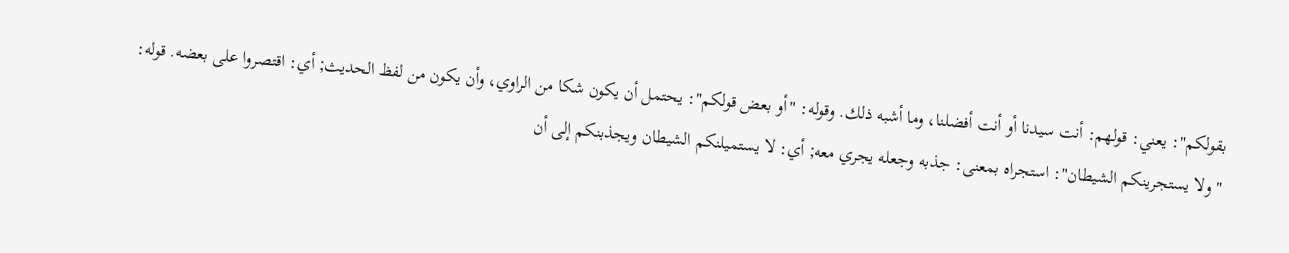بقولكم": يعني: قولهم: أنت سيدنا أو أنت أفضلنا، وما أشبه ذلك. وقوله: "أو بعض قولكم": يحتمل أن يكون شكا من الراوي، وأن يكون من لفظ الحديث; أي: اقتصروا على بعضه. قوله: "ولا يستجرينكم الشيطان": استجراه بمعنى: جذبه وجعله يجري معه; أي: لا يستميلنكم الشيطان ويجذبنكم إلى أن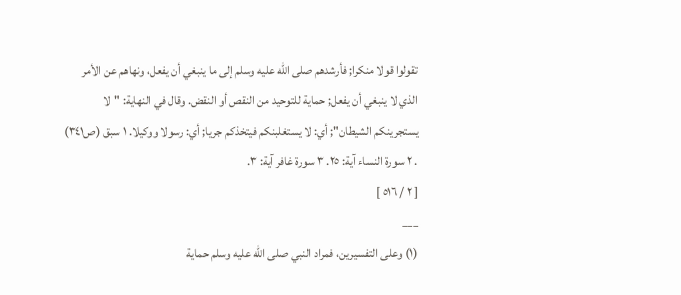تقولوا قولا منكرا; فأرشدهم صلى الله عليه وسلم إلى ما ينبغي أن يفعل، ونهاهم عن الأمر الذي لا ينبغي أن يفعل; حماية للتوحيد من النقص أو النقض. وقال في النهاية: "لا يستجرينكم الشيطان"; أي: لا يستغلبنكم فيتخذكم جريا; أي: رسولا ووكيلا. ١ سبق (ص٣٤١) . ٢ سورة النساء آية: ٢٥. ٣ سورة غافر آية: ٣.
[ ٢ / ٥١٦ ]
___
(١) وعلى التفسيرين، فمراد النبي صلى الله عليه وسلم حماية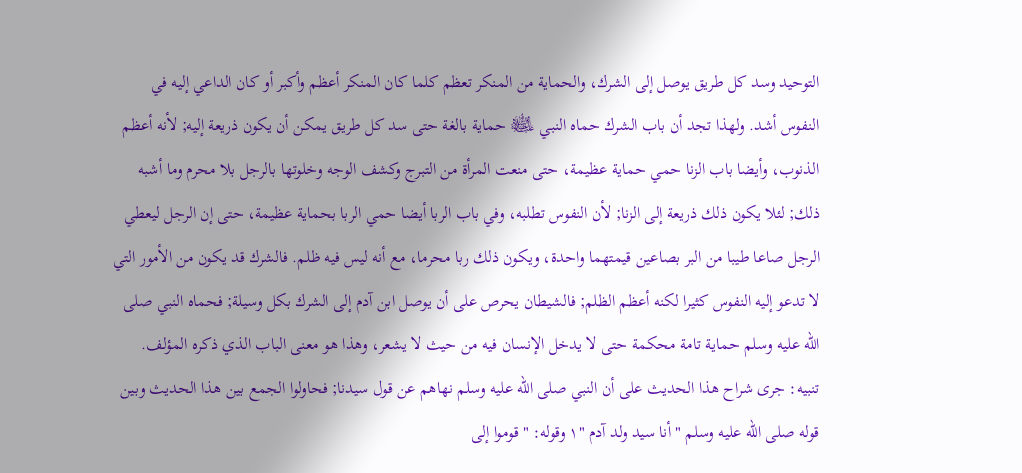التوحيد وسد كل طريق يوصل إلى الشرك، والحماية من المنكر تعظم كلما كان المنكر أعظم وأكبر أو كان الداعي إليه في النفوس أشد. ولهذا تجد أن باب الشرك حماه النبي ﵊ حماية بالغة حتى سد كل طريق يمكن أن يكون ذريعة إليه; لأنه أعظم الذنوب، وأيضا باب الزنا حمي حماية عظيمة، حتى منعت المرأة من التبرج وكشف الوجه وخلوتها بالرجل بلا محرم وما أشبه ذلك; لئلا يكون ذلك ذريعة إلى الزنا; لأن النفوس تطلبه، وفي باب الربا أيضا حمي الربا بحماية عظيمة، حتى إن الرجل ليعطي الرجل صاعا طيبا من البر بصاعين قيمتهما واحدة، ويكون ذلك ربا محرما، مع أنه ليس فيه ظلم. فالشرك قد يكون من الأمور التي لا تدعو إليه النفوس كثيرا لكنه أعظم الظلم; فالشيطان يحرص على أن يوصل ابن آدم إلى الشرك بكل وسيلة; فحماه النبي صلى الله عليه وسلم حماية تامة محكمة حتى لا يدخل الإنسان فيه من حيث لا يشعر، وهذا هو معنى الباب الذي ذكره المؤلف. تنبيه: جرى شراح هذا الحديث على أن النبي صلى الله عليه وسلم نهاهم عن قول سيدنا; فحاولوا الجمع بين هذا الحديث وبين قوله صلى الله عليه وسلم " أنا سيد ولد آدم "١ وقوله: " قوموا إلى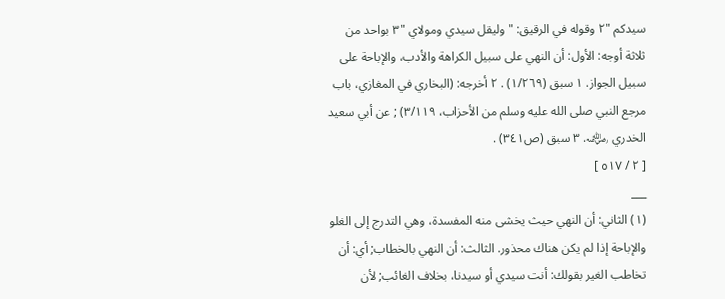سيدكم "٢ وقوله في الرقيق: " وليقل سيدي ومولاي "٣ بواحد من ثلاثة أوجه: الأول: أن النهي على سبيل الكراهة والأدب، والإباحة على سبيل الجواز. ١ سبق (١/٢٦٩) . ٢ أخرجه: (البخاري في المغازي، باب مرجع النبي صلى الله عليه وسلم من الأحزاب، ٣/١١٩) ; عن أبي سعيد الخدري ﵁. ٣ سبق (ص٣٤١) .
[ ٢ / ٥١٧ ]
___
(١) الثاني: أن النهي حيث يخشى منه المفسدة، وهي التدرج إلى الغلو والإباحة إذا لم يكن هناك محذور. الثالث: أن النهي بالخطاب; أي: أن تخاطب الغير بقولك: أنت سيدي أو سيدنا، بخلاف الغائب; لأن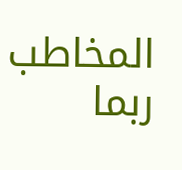المخاطب ربما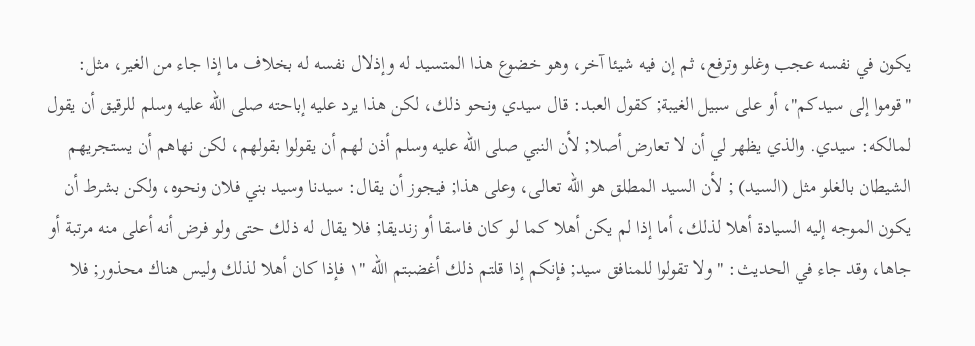يكون في نفسه عجب وغلو وترفع، ثم إن فيه شيئا آخر، وهو خضوع هذا المتسيد له وإذلال نفسه له بخلاف ما إذا جاء من الغير، مثل: "قوموا إلى سيدكم"، أو على سبيل الغيبة; كقول العبد: قال سيدي ونحو ذلك، لكن هذا يرد عليه إباحته صلى الله عليه وسلم للرقيق أن يقول لمالكه: سيدي. والذي يظهر لي أن لا تعارض أصلا; لأن النبي صلى الله عليه وسلم أذن لهم أن يقولوا بقولهم، لكن نهاهم أن يستجريهم الشيطان بالغلو مثل (السيد) ; لأن السيد المطلق هو الله تعالى، وعلى هذا; فيجوز أن يقال: سيدنا وسيد بني فلان ونحوه، ولكن بشرط أن يكون الموجه إليه السيادة أهلا لذلك، أما إذا لم يكن أهلا كما لو كان فاسقا أو زنديقا; فلا يقال له ذلك حتى ولو فرض أنه أعلى منه مرتبة أو جاها، وقد جاء في الحديث: " ولا تقولوا للمنافق سيد; فإنكم إذا قلتم ذلك أغضبتم الله "١ فإذا كان أهلا لذلك وليس هناك محذور; فلا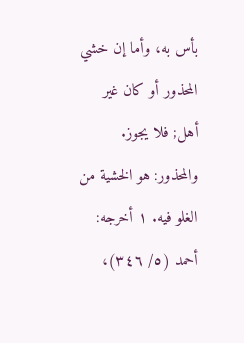بأس به، وأما إن خشي المحذور أو كان غير أهل; فلا يجوز. والمحذور: هو الخشية من الغلو فيه. ١ أخرجه: أحمد (٥/ ٣٤٦)،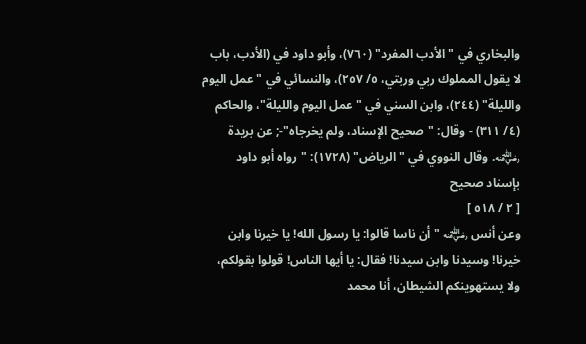والبخاري في "الأدب المفرد" (٧٦٠)، وأبو داود في (الأدب، باب لا يقول المملوك ربي وربتي، ٥/ ٢٥٧)، والنسائي في "عمل اليوم والليلة" (٢٤٤)، وابن السني في "عمل اليوم والليلة"، والحاكم (٤/ ٣١١) - وقال: "صحيح الإسناد، ولم يخرجاه"-; عن بريدة ﵁. وقال النووي في "الرياض" (١٧٢٨): "رواه أبو داود بإسناد صحيح
[ ٢ / ٥١٨ ]
وعن أنس ﵁ "أن ناسا قالوا: يا رسول الله! يا خيرنا وابن خيرنا! وسيدنا وابن سيدنا! فقال: يا أيها الناس! قولوا بقولكم، ولا يستهوينكم الشيطان، أنا محمد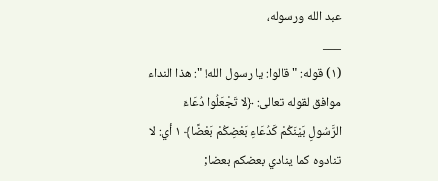عبد الله ورسوله،
___
(١) قوله: "قالوا: يا رسول الله! ": هذا النداء موافق لقوله تعالى: ﴿لا تَجْعَلُوا دُعَاءَ الرَّسُولِ بَيْنَكُمْ كَدُعَاءِ بَعْضِكُمْ بَعْضًا﴾ ١ أي: لا تنادوه كما ينادي بعضكم بعضا;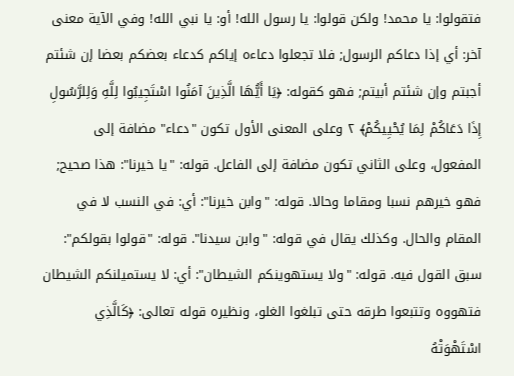فتقولوا: يا محمد! ولكن قولوا: يا رسول الله! أو: يا نبي الله! وفي الآية معنى آخر: أي إذا دعاكم الرسول; فلا تجعلوا دعاءه إياكم كدعاء بعضكم بعضا إن شئتم أجبتم وإن شئتم أبيتم; فهو كقوله: ﴿يَا أَيُّهَا الَّذِينَ آمَنُوا اسْتَجِيبُوا لِلَّهِ وَلِلرَّسُولِ إِذَا دَعَاكُمْ لِمَا يُحْيِيكُمْ﴾ ٢ وعلى المعنى الأول تكون "دعاء" مضافة إلى المفعول، وعلى الثاني تكون مضافة إلى الفاعل. قوله: "يا خيرنا": هذا صحيح; فهو خيرهم نسبا ومقاما وحالا. قوله: "وابن خيرنا": أي: في النسب لا في المقام والحال. وكذلك يقال في قوله: "وابن سيدنا". قوله: "قولوا بقولكم": سبق القول فيه. قوله: "ولا يستهوينكم الشيطان": أي: لا يستميلنكم الشيطان فتهووه وتتبعوا طرقه حتى تبلغوا الغلو، ونظيره قوله تعالى: ﴿كَالَّذِي اسْتَهْوَتْهُ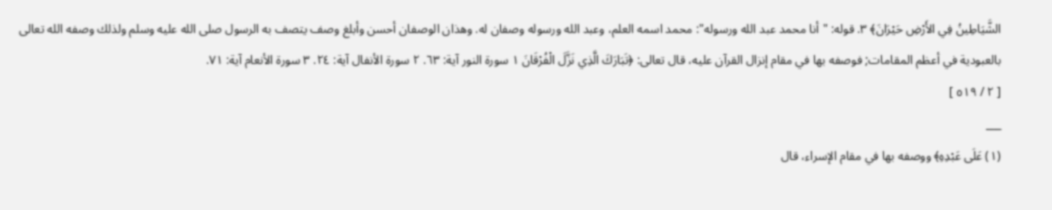الشَّيَاطِينُ فِي الأَرْضِ حَيْرَانَ﴾ ٣. قوله: "أنا محمد عبد الله ورسوله": محمد اسمه العلم، وعبد الله ورسوله وصفان له. وهذان الوصفان أحسن وأبلغ وصف يتصف به الرسول صلى الله عليه وسلم ولذلك وصفه الله تعالى بالعبودية في أعظم المقامات; فوصفه بها في مقام إنزال القرآن عليه، قال تعالى: ﴿تَبَارَكَ الَّذِي نَزَّلَ الْفُرْقَانَ ١ سورة النور آية: ٦٣. ٢ سورة الأنفال آية: ٢٤. ٣ سورة الأنعام آية: ٧١.
[ ٢ / ٥١٩ ]
___
(١) عَلَى عَبْدِهِ﴾ ووصفه بها في مقام الإسراء، قال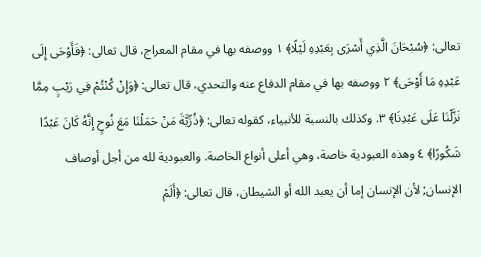تعالى: ﴿سُبْحَانَ الَّذِي أَسْرَى بِعَبْدِهِ لَيْلًا﴾ ١ ووصفه بها في مقام المعراج، قال تعالى: ﴿فَأَوْحَى إِلَى عَبْدِهِ مَا أَوْحَى﴾ ٢ ووصفه بها في مقام الدفاع عنه والتحدي، قال تعالى: ﴿وَإِنْ كُنْتُمْ فِي رَيْبٍ مِمَّا نَزَّلْنَا عَلَى عَبْدِنَا﴾ ٣. وكذلك بالنسبة للأنبياء، كقوله تعالى: ﴿ذُرِّيَّةَ مَنْ حَمَلْنَا مَعَ نُوحٍ إِنَّهُ كَانَ عَبْدًا شَكُورًا﴾ ٤ وهذه العبودية خاصة، وهي أعلى أنواع الخاصة. والعبودية لله من أجل أوصاف الإنسان; لأن الإنسان إما أن يعبد الله أو الشيطان، قال تعالى: ﴿أَلَمْ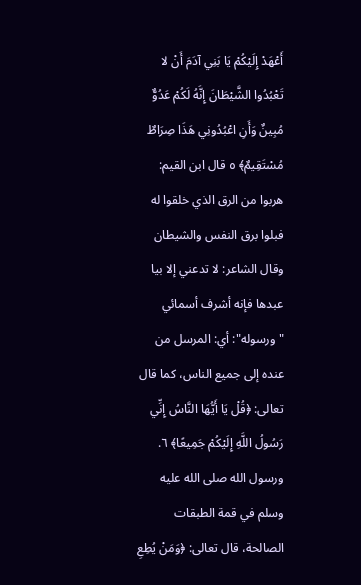أَعْهَدْ إِلَيْكُمْ يَا بَنِي آدَمَ أَنْ لا تَعْبُدُوا الشَّيْطَانَ إِنَّهُ لَكُمْ عَدُوٌّ مُبِينٌ وَأَنِ اعْبُدُونِي هَذَا صِرَاطٌ مُسْتَقِيمٌ﴾ ٥ قال ابن القيم: هربوا من الرق الذي خلقوا له فبلوا برق النفس والشيطان وقال الشاعر: لا تدعني إلا بيا عبدها فإنه أشرف أسمائي "ورسوله": أي: المرسل من عنده إلى جميع الناس، كما قال تعالى: ﴿قُلْ يَا أَيُّهَا النَّاسُ إِنِّي رَسُولُ اللَّهِ إِلَيْكُمْ جَمِيعًا﴾ ٦. ورسول الله صلى الله عليه وسلم في قمة الطبقات الصالحة، قال تعالى: ﴿وَمَنْ يُطِعِ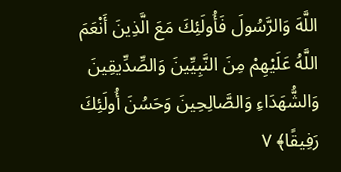اللَّهَ وَالرَّسُولَ فَأُولَئِكَ مَعَ الَّذِينَ أَنْعَمَ اللَّهُ عَلَيْهِمْ مِنَ النَّبِيِّينَ وَالصِّدِّيقِينَ وَالشُّهَدَاءِ وَالصَّالِحِينَ وَحَسُنَ أُولَئِكَ رَفِيقًا﴾ ٧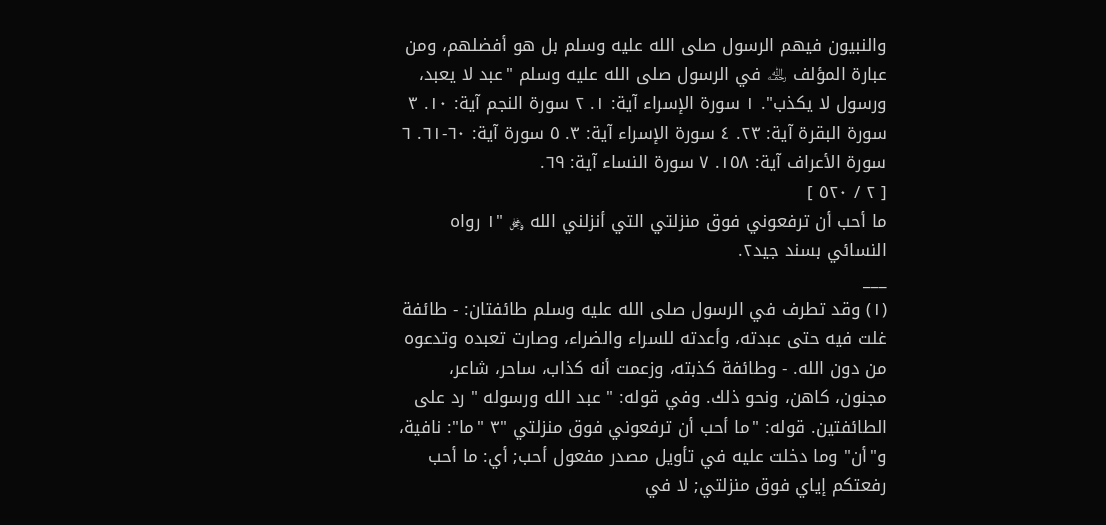والنبيون فيهم الرسول صلى الله عليه وسلم بل هو أفضلهم، ومن عبارة المؤلف ﵀ في الرسول صلى الله عليه وسلم "عبد لا يعبد، ورسول لا يكذب". ١ سورة الإسراء آية: ١. ٢ سورة النجم آية: ١٠. ٣ سورة البقرة آية: ٢٣. ٤ سورة الإسراء آية: ٣. ٥ سورة آية: ٦٠-٦١. ٦ سورة الأعراف آية: ١٥٨. ٧ سورة النساء آية: ٦٩.
[ ٢ / ٥٢٠ ]
ما أحب أن ترفعوني فوق منزلتي التي أنزلني الله ﷿ "١ رواه النسائي بسند جيد٢.
___
(١) وقد تطرف في الرسول صلى الله عليه وسلم طائفتان: - طائفة غلت فيه حتى عبدته، وأعدته للسراء والضراء، وصارت تعبده وتدعوه من دون الله. - وطائفة كذبته، وزعمت أنه كذاب، ساحر، شاعر، مجنون، كاهن، ونحو ذلك. وفي قوله: " عبد الله ورسوله " رد على الطائفتين. قوله: "ما أحب أن ترفعوني فوق منزلتي "٣ "ما": نافية، و"أن" وما دخلت عليه في تأويل مصدر مفعول أحب; أي: ما أحب رفعتكم إياي فوق منزلتي; لا في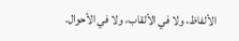الألفاظ، ولا في الألقاب، ولا في الأحوال.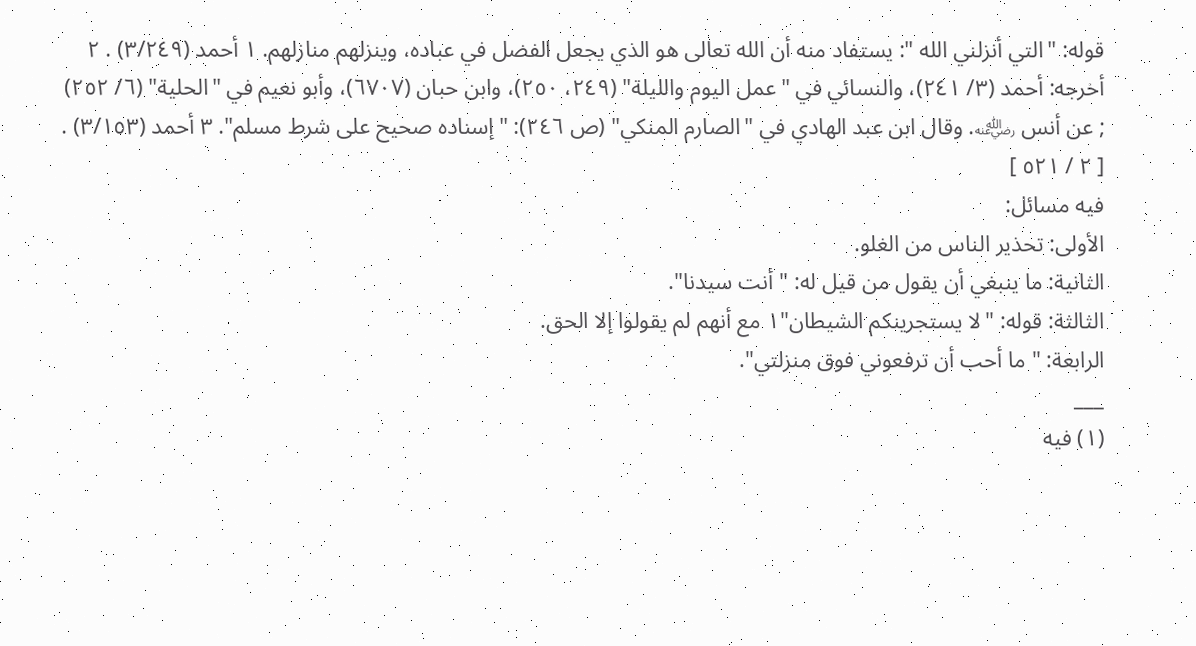قوله: "التي أنزلني الله ": يستفاد منه أن الله تعالى هو الذي يجعل الفضل في عباده، وينزلهم منازلهم. ١ أحمد (٣/٢٤٩) . ٢ أخرجه: أحمد (٣/ ٢٤١)، والنسائي في "عمل اليوم والليلة" (٢٤٩، ٢٥٠)، وابن حبان (٦٧٠٧)، وأبو نعيم في "الحلية" (٦/ ٢٥٢) ; عن أنس ﵁. وقال ابن عبد الهادي في "الصارم المنكي" (ص ٢٤٦): "إسناده صحيح على شرط مسلم". ٣ أحمد (٣/١٥٣) .
[ ٢ / ٥٢١ ]
فيه مسائل:
الأولى: تحذير الناس من الغلو.
الثانية: ما ينبغي أن يقول من قيل له: " أنت سيدنا".
الثالثة: قوله: "لا يستجرينكم الشيطان"١ مع أنهم لم يقولوا إلا الحق.
الرابعة: " ما أحب أن ترفعوني فوق منزلتي".
___
(١) فيه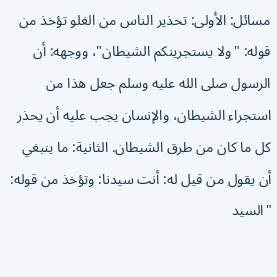مسائل: الأولى: تحذير الناس من الغلو تؤخذ من قوله: "ولا يستجرينكم الشيطان"، ووجهه: أن الرسول صلى الله عليه وسلم جعل هذا من استجراء الشيطان، والإنسان يجب عليه أن يحذر كل ما كان من طرق الشيطان. الثانية: ما ينبغي أن يقول من قيل له: أنت سيدنا: وتؤخذ من قوله: "السيد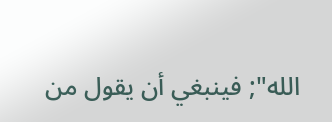الله"; فينبغي أن يقول من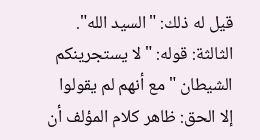قيل له ذلك: "السيد الله". الثالثة: قوله: " لا يستجرينكم الشيطان " مع أنهم لم يقولوا إلا الحق: ظاهر كلام المؤلف أن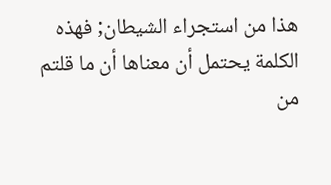هذا من استجراء الشيطان; فهذه الكلمة يحتمل أن معناها أن ما قلتم من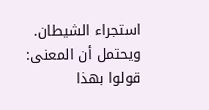استجراء الشيطان. ويحتمل أن المعنى: قولوا بهذا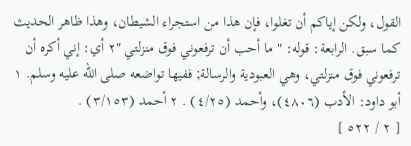القول، ولكن إياكم أن تغلوا، فإن هذا من استجراء الشيطان، وهذا ظاهر الحديث كما سبق. الرابعة: قوله: " ما أحب أن ترفعوني فوق منزلتي "٢ أي: إني أكره أن ترفعوني فوق منزلتي، وهي العبودية والرسالة; ففيها تواضعه صلى الله عليه وسلم. ١ أبو داود: الأدب (٤٨٠٦)، وأحمد (٤/٢٥) . ٢ أحمد (٣/١٥٣) .
[ ٢ / ٥٢٢ ]